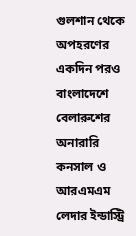গুলশান থেকে অপহরণের একদিন পরও বাংলাদেশে বেলারুশের অনারারি কনসাল ও আরএমএম লেদার ইন্ডাস্ট্রি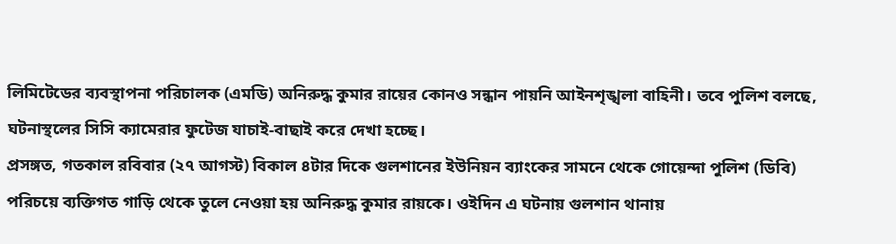লিমিটেডের ব্যবস্থাপনা পরিচালক (এমডি) অনিরুদ্ধ কুমার রায়ের কোনও সন্ধান পায়নি আইনশৃঙ্খলা বাহিনী। তবে পুলিশ বলছে, ঘটনাস্থলের সিসি ক্যামেরার ফুটেজ যাচাই-বাছাই করে দেখা হচ্ছে।
প্রসঙ্গত, গতকাল রবিবার (২৭ আগস্ট) বিকাল ৪টার দিকে গুলশানের ইউনিয়ন ব্যাংকের সামনে থেকে গোয়েন্দা পুলিশ (ডিবি) পরিচয়ে ব্যক্তিগত গাড়ি থেকে তুলে নেওয়া হয় অনিরুদ্ধ কুমার রায়কে। ওইদিন এ ঘটনায় গুলশান থানায়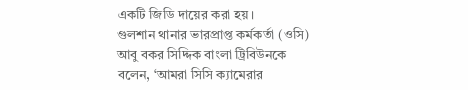একটি জিডি দায়ের করা হয়।
গুলশান থানার ভারপ্রাপ্ত কর্মকর্তা (ওসি) আবু বকর সিদ্দিক বাংলা ট্রিবিউনকে বলেন, ‘আমরা সিসি ক্যামেরার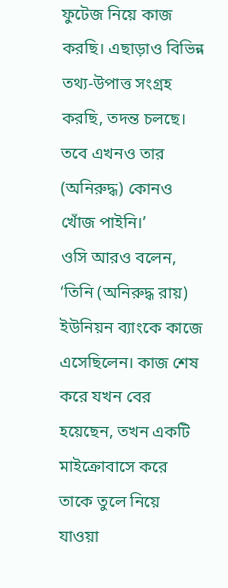ফুটেজ নিয়ে কাজ করছি। এছাড়াও বিভিন্ন তথ্য-উপাত্ত সংগ্রহ করছি, তদন্ত চলছে। তবে এখনও তার (অনিরুদ্ধ) কোনও খোঁজ পাইনি।’
ওসি আরও বলেন, ‘তিনি (অনিরুদ্ধ রায়) ইউনিয়ন ব্যাংকে কাজে এসেছিলেন। কাজ শেষ করে যখন বের হয়েছেন, তখন একটি মাইক্রোবাসে করে তাকে তুলে নিয়ে যাওয়া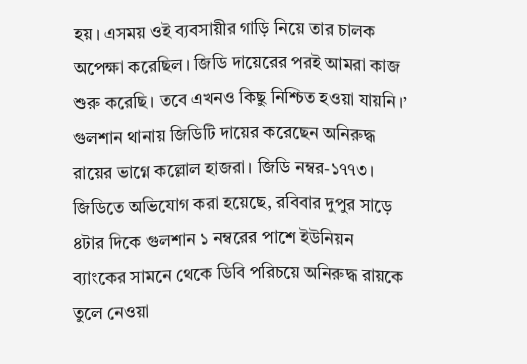হয়। এসময় ওই ব্যবসায়ীর গাড়ি নিয়ে তার চালক অপেক্ষা করেছিল। জিডি দায়েরের পরই আমরা কাজ শুরু করেছি। তবে এখনও কিছু নিশ্চিত হওয়া যায়নি।’
গুলশান থানায় জিডিটি দায়ের করেছেন অনিরুদ্ধ রায়ের ভাগ্নে কল্লোল হাজরা। জিডি নম্বর-১৭৭৩। জিডিতে অভিযোগ করা হয়েছে, রবিবার দুপুর সাড়ে ৪টার দিকে গুলশান ১ নম্বরের পাশে ইউনিয়ন ব্যাংকের সামনে থেকে ডিবি পরিচয়ে অনিরুদ্ধ রায়কে তুলে নেওয়া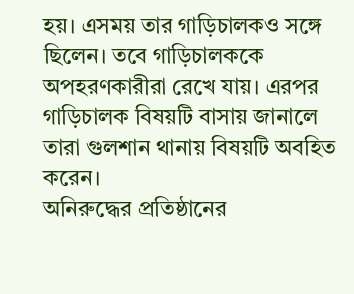হয়। এসময় তার গাড়িচালকও সঙ্গে ছিলেন। তবে গাড়িচালককে অপহরণকারীরা রেখে যায়। এরপর গাড়িচালক বিষয়টি বাসায় জানালে তারা গুলশান থানায় বিষয়টি অবহিত করেন।
অনিরুদ্ধের প্রতিষ্ঠানের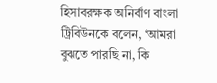হিসাবরক্ষক অনির্বাণ বাংলা ট্রিবিউনকে বলেন, ‘আমরা বুঝতে পারছি না, কি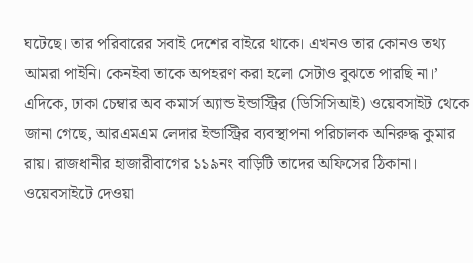ঘটেছে। তার পরিবারের সবাই দেশের বাইরে থাকে। এখনও তার কোনও তথ্য আমরা পাইনি। কেনইবা তাকে অপহরণ করা হলো সেটাও বুঝতে পারছি না।’
এদিকে, ঢাকা চেম্বার অব কমার্স অ্যান্ড ইন্ডাস্ট্রির (ডিসিসিআই) ওয়েবসাইট থেকে জানা গেছে, আরএমএম লেদার ইন্ডাস্ট্রির ব্যবস্থাপনা পরিচালক অনিরুদ্ধ কুমার রায়। রাজধানীর হাজারীবাগের ১১৯নং বাড়িটি তাদের অফিসের ঠিকানা। ওয়েবসাইটে দেওয়া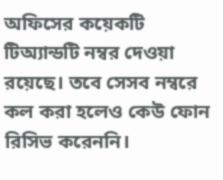অফিসের কয়েকটি টিঅ্যান্ডটি নম্বর দেওয়া রয়েছে। তবে সেসব নম্বরে কল করা হলেও কেউ ফোন রিসিভ করেননি।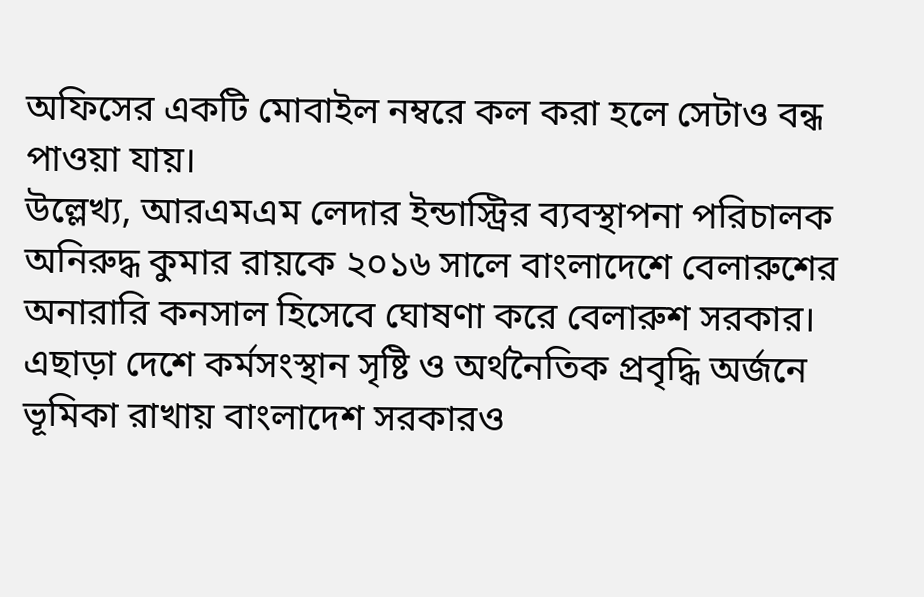অফিসের একটি মোবাইল নম্বরে কল করা হলে সেটাও বন্ধ পাওয়া যায়।
উল্লেখ্য, আরএমএম লেদার ইন্ডাস্ট্রির ব্যবস্থাপনা পরিচালক অনিরুদ্ধ কুমার রায়কে ২০১৬ সালে বাংলাদেশে বেলারুশের অনারারি কনসাল হিসেবে ঘোষণা করে বেলারুশ সরকার। এছাড়া দেশে কর্মসংস্থান সৃষ্টি ও অর্থনৈতিক প্রবৃদ্ধি অর্জনে ভূমিকা রাখায় বাংলাদেশ সরকারও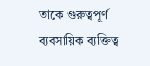তাকে গুরুত্বপূর্ণ ব্যবসায়িক ব্যক্তিত্ব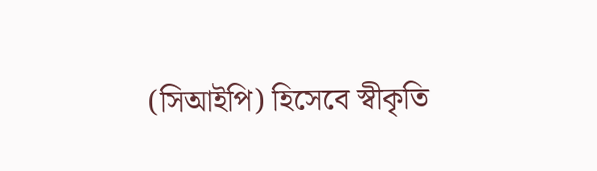(সিআইপি) হিসেবে স্বীকৃতি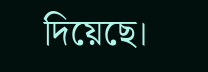দিয়েছে।